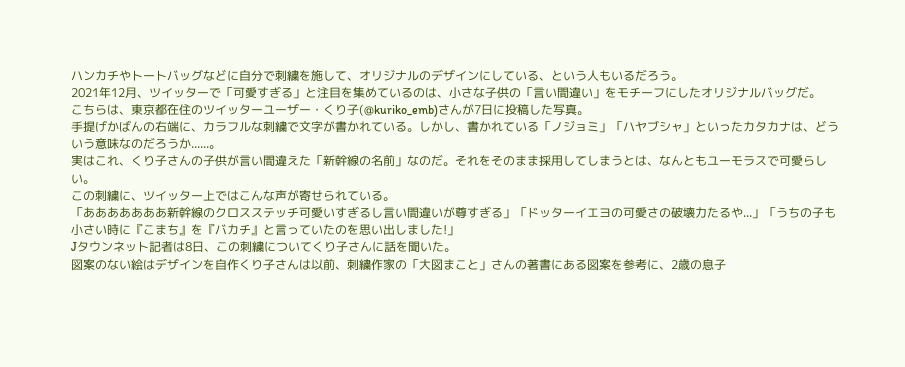ハンカチやトートバッグなどに自分で刺繍を施して、オリジナルのデザインにしている、という人もいるだろう。
2021年12月、ツイッターで「可愛すぎる」と注目を集めているのは、小さな子供の「言い間違い」をモチーフにしたオリジナルバッグだ。
こちらは、東京都在住のツイッターユーザー・くり子(@kuriko_emb)さんが7日に投稿した写真。
手提げかばんの右端に、カラフルな刺繍で文字が書かれている。しかし、書かれている「ノジョミ」「ハヤブシャ」といったカタカナは、どういう意味なのだろうか......。
実はこれ、くり子さんの子供が言い間違えた「新幹線の名前」なのだ。それをそのまま採用してしまうとは、なんともユーモラスで可愛らしい。
この刺繍に、ツイッター上ではこんな声が寄せられている。
「あああああああ新幹線のクロスステッチ可愛いすぎるし言い間違いが尊すぎる」「ドッターイエヨの可愛さの破壊力たるや...」「うちの子も小さい時に『こまち』を『バカチ』と言っていたのを思い出しました!」
Jタウンネット記者は8日、この刺繍についてくり子さんに話を聞いた。
図案のない絵はデザインを自作くり子さんは以前、刺繍作家の「大図まこと」さんの著書にある図案を参考に、2歳の息子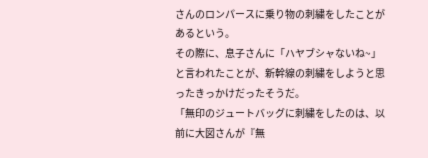さんのロンパースに乗り物の刺繍をしたことがあるという。
その際に、息子さんに「ハヤブシャないね~」と言われたことが、新幹線の刺繍をしようと思ったきっかけだったそうだ。
「無印のジュートバッグに刺繍をしたのは、以前に大図さんが『無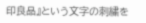印良品』という文字の刺繍を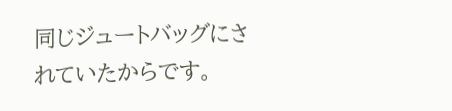同じジュートバッグにされていたからです。